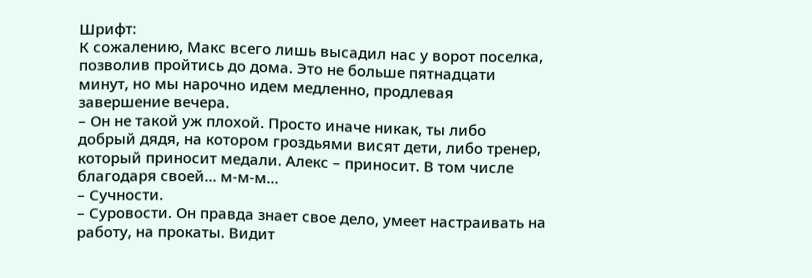Шрифт:
К сожалению, Макс всего лишь высадил нас у ворот поселка, позволив пройтись до дома. Это не больше пятнадцати минут, но мы нарочно идем медленно, продлевая завершение вечера.
– Он не такой уж плохой. Просто иначе никак, ты либо добрый дядя, на котором гроздьями висят дети, либо тренер, который приносит медали. Алекс – приносит. В том числе благодаря своей… м-м-м…
– Сучности.
– Суровости. Он правда знает свое дело, умеет настраивать на работу, на прокаты. Видит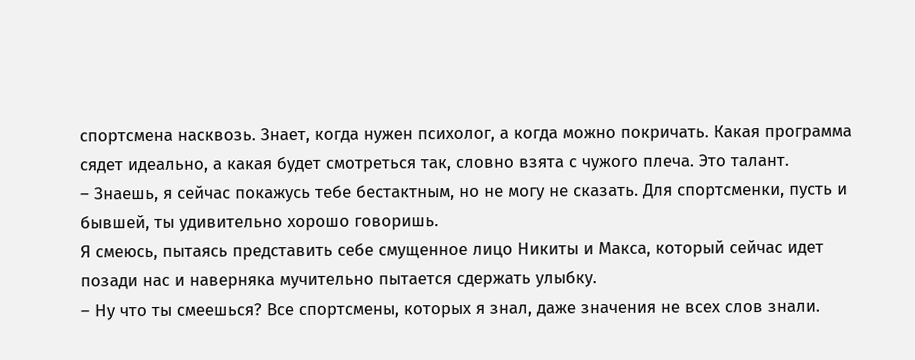спортсмена насквозь. Знает, когда нужен психолог, а когда можно покричать. Какая программа сядет идеально, а какая будет смотреться так, словно взята с чужого плеча. Это талант.
– Знаешь, я сейчас покажусь тебе бестактным, но не могу не сказать. Для спортсменки, пусть и бывшей, ты удивительно хорошо говоришь.
Я смеюсь, пытаясь представить себе смущенное лицо Никиты и Макса, который сейчас идет позади нас и наверняка мучительно пытается сдержать улыбку.
– Ну что ты смеешься? Все спортсмены, которых я знал, даже значения не всех слов знали.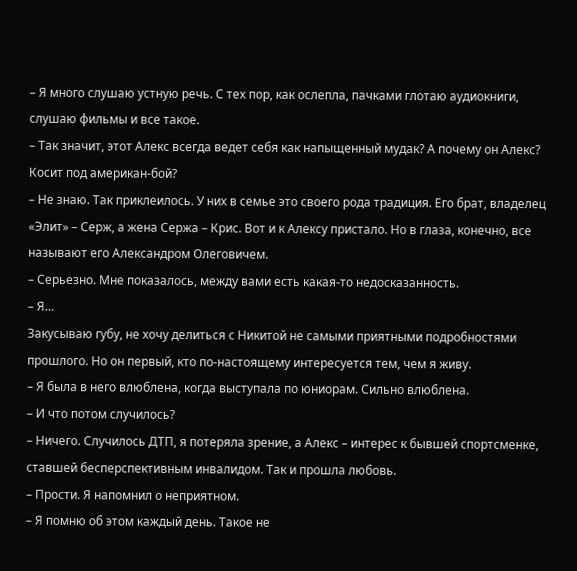– Я много слушаю устную речь. С тех пор, как ослепла, пачками глотаю аудиокниги, слушаю фильмы и все такое.
– Так значит, этот Алекс всегда ведет себя как напыщенный мудак? А почему он Алекс? Косит под американ-бой?
– Не знаю. Так приклеилось. У них в семье это своего рода традиция. Его брат, владелец «Элит» – Серж, а жена Сержа – Крис. Вот и к Алексу пристало. Но в глаза, конечно, все называют его Александром Олеговичем.
– Серьезно. Мне показалось, между вами есть какая-то недосказанность.
– Я…
Закусываю губу, не хочу делиться с Никитой не самыми приятными подробностями прошлого. Но он первый, кто по-настоящему интересуется тем, чем я живу.
– Я была в него влюблена, когда выступала по юниорам. Сильно влюблена.
– И что потом случилось?
– Ничего. Случилось ДТП, я потеряла зрение, а Алекс – интерес к бывшей спортсменке, ставшей бесперспективным инвалидом. Так и прошла любовь.
– Прости. Я напомнил о неприятном.
– Я помню об этом каждый день. Такое не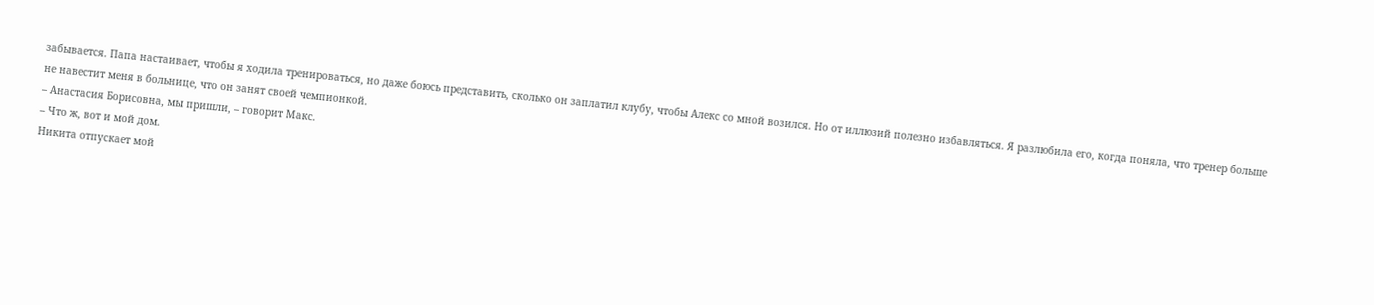забывается. Папа настаивает, чтобы я ходила тренироваться, но даже боюсь представить, сколько он заплатил клубу, чтобы Алекс со мной возился. Но от иллюзий полезно избавляться. Я разлюбила его, когда поняла, что тренер больше не навестит меня в больнице, что он занят своей чемпионкой.
– Анастасия Борисовна, мы пришли, – говорит Макс.
– Что ж, вот и мой дом.
Никита отпускает мой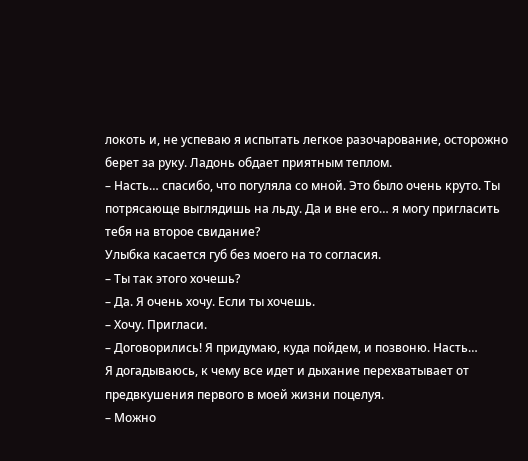локоть и, не успеваю я испытать легкое разочарование, осторожно берет за руку. Ладонь обдает приятным теплом.
– Насть… спасибо, что погуляла со мной. Это было очень круто. Ты потрясающе выглядишь на льду. Да и вне его… я могу пригласить тебя на второе свидание?
Улыбка касается губ без моего на то согласия.
– Ты так этого хочешь?
– Да. Я очень хочу. Если ты хочешь.
– Хочу. Пригласи.
– Договорились! Я придумаю, куда пойдем, и позвоню. Насть…
Я догадываюсь, к чему все идет и дыхание перехватывает от предвкушения первого в моей жизни поцелуя.
– Можно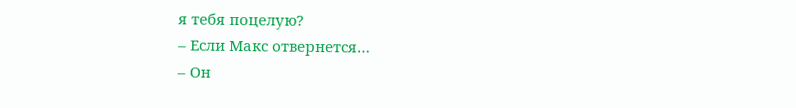я тебя поцелую?
– Если Макс отвернется…
– Он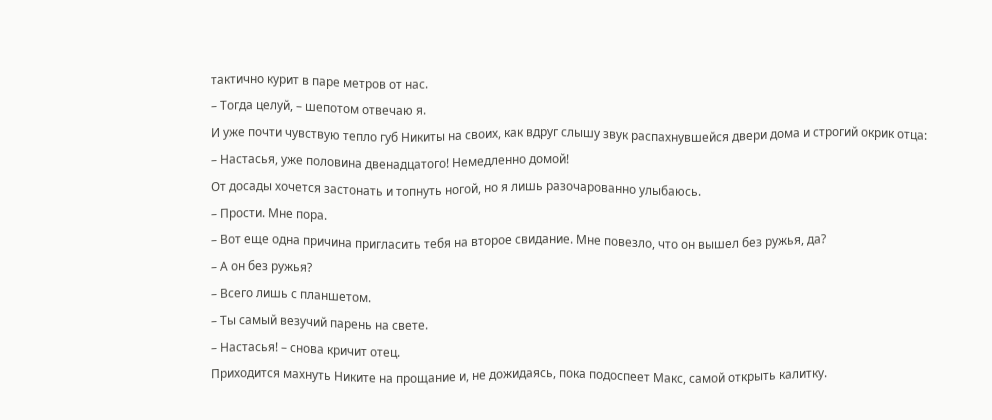тактично курит в паре метров от нас.
– Тогда целуй, – шепотом отвечаю я.
И уже почти чувствую тепло губ Никиты на своих, как вдруг слышу звук распахнувшейся двери дома и строгий окрик отца:
– Настасья, уже половина двенадцатого! Немедленно домой!
От досады хочется застонать и топнуть ногой, но я лишь разочарованно улыбаюсь.
– Прости. Мне пора.
– Вот еще одна причина пригласить тебя на второе свидание. Мне повезло, что он вышел без ружья, да?
– А он без ружья?
– Всего лишь с планшетом.
– Ты самый везучий парень на свете.
– Настасья! – снова кричит отец.
Приходится махнуть Никите на прощание и, не дожидаясь, пока подоспеет Макс, самой открыть калитку.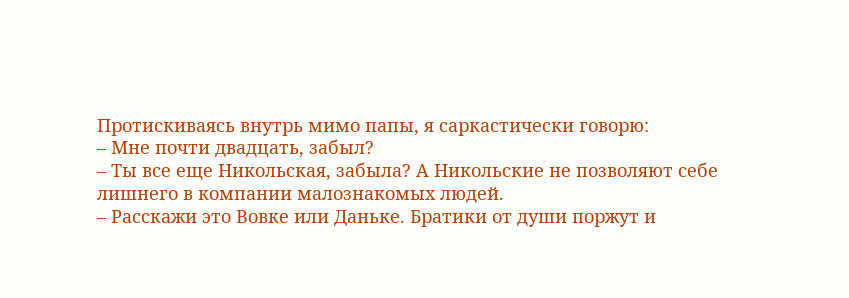Протискиваясь внутрь мимо папы, я саркастически говорю:
– Мне почти двадцать, забыл?
– Ты все еще Никольская, забыла? А Никольские не позволяют себе лишнего в компании малознакомых людей.
– Расскажи это Вовке или Даньке. Братики от души поржут и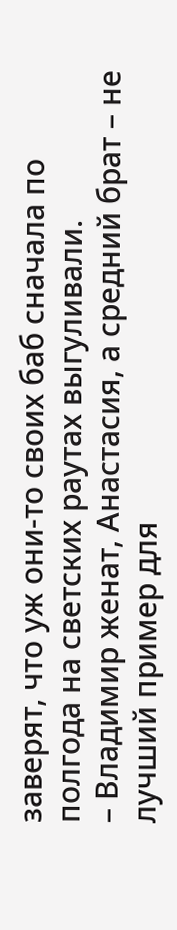заверят, что уж они-то своих баб сначала по полгода на светских раутах выгуливали.
– Владимир женат, Анастасия, а средний брат – не лучший пример для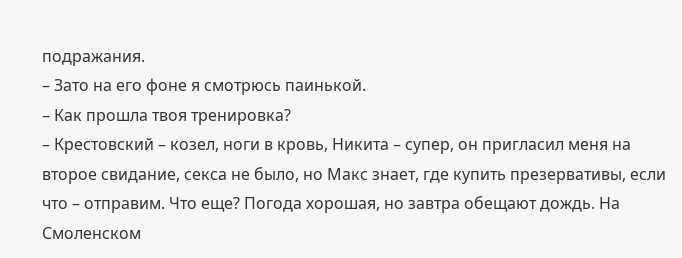подражания.
– Зато на его фоне я смотрюсь паинькой.
– Как прошла твоя тренировка?
– Крестовский – козел, ноги в кровь, Никита – супер, он пригласил меня на второе свидание, секса не было, но Макс знает, где купить презервативы, если что – отправим. Что еще? Погода хорошая, но завтра обещают дождь. На Смоленском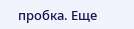пробка. Еще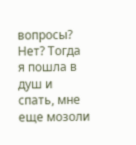вопросы? Нет? Тогда я пошла в душ и спать, мне еще мозоли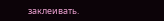заклеивать.